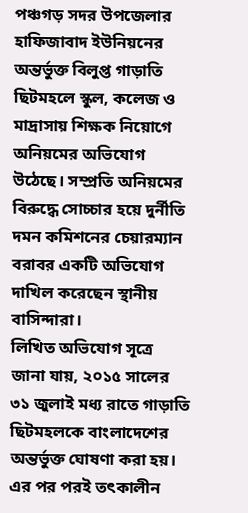পঞ্চগড় সদর উপজেলার হাফিজাবাদ ইউনিয়নের অন্তর্ভুক্ত বিলুপ্ত গাড়াতি ছিটমহলে স্কুল, কলেজ ও মাদ্রাসায় শিক্ষক নিয়োগে অনিয়মের অভিযোগ উঠেছে। সম্প্রতি অনিয়মের বিরুদ্ধে সোচ্চার হয়ে দুর্নীতি দমন কমিশনের চেয়ারম্যান বরাবর একটি অভিযোগ দাখিল করেছেন স্থানীয় বাসিন্দারা।
লিখিত অভিযোগ সূত্রে জানা যায়, ২০১৫ সালের ৩১ জুলাই মধ্য রাতে গাড়াতি ছিটমহলকে বাংলাদেশের অন্তর্ভুক্ত ঘোষণা করা হয়। এর পর পরই তৎকালীন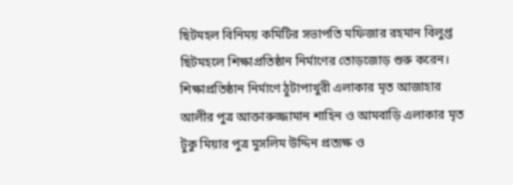ছিটমহল বিনিময় কমিটির সভাপতি মফিজার রহমান বিলুপ্ত ছিটমহলে শিক্ষাপ্রতিষ্ঠান নির্মাণের তোড়জোড় শুরু করেন। শিক্ষাপ্রতিষ্ঠান নির্মাণে ঠুটাপাখুরী এলাকার মৃত আজাহার আলীর পুত্র আক্তারুজ্জামান শাহিন ও আমবাড়ি এলাকার মৃত টুকু মিয়ার পুত্র মুসলিম উদ্দিন প্রত্যক্ষ ও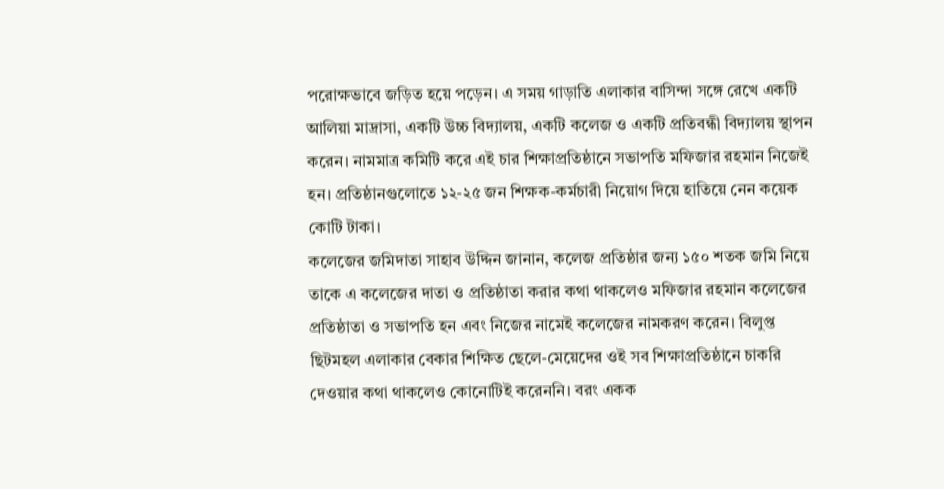পরোক্ষভাবে জড়িত হয়ে পড়েন। এ সময় গাড়াতি এলাকার বাসিন্দা সঙ্গে রেখে একটি আলিয়া মাদ্রাসা, একটি উচ্চ বিদ্যালয়, একটি কলেজ ও একটি প্রতিবন্ধী বিদ্যালয় স্থাপন করেন। নামমাত্র কমিটি করে এই চার শিক্ষাপ্রতিষ্ঠানে সভাপতি মফিজার রহমান নিজেই হন। প্রতিষ্ঠানগুলোতে ১২-২৫ জন শিক্ষক-কর্মচারী নিয়োগ দিয়ে হাতিয়ে নেন কয়েক কোটি টাকা।
কলেজের জমিদাতা সাহাব উদ্দিন জানান, কলেজ প্রতিষ্ঠার জন্য ১৫০ শতক জমি নিয়ে তাকে এ কলেজের দাতা ও প্রতিষ্ঠাতা করার কথা থাকলেও মফিজার রহমান কলেজের প্রতিষ্ঠাতা ও সভাপতি হন এবং নিজের নামেই কলেজের নামকরণ করেন। বিলুপ্ত ছিটমহল এলাকার বেকার শিক্ষিত ছেলে-মেয়েদের ওই সব শিক্ষাপ্রতিষ্ঠানে চাকরি দেওয়ার কথা থাকলেও কোনোটিই করেননি। বরং একক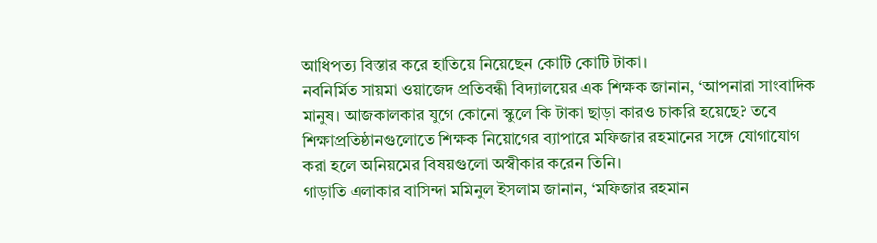আধিপত্য বিস্তার করে হাতিয়ে নিয়েছেন কোটি কোটি টাকা।
নবনির্মিত সায়মা ওয়াজেদ প্রতিবন্ধী বিদ্যালয়ের এক শিক্ষক জানান, ‘আপনারা সাংবাদিক মানুষ। আজকালকার যুগে কোনো স্কুলে কি টাকা ছাড়া কারও চাকরি হয়েছে? তবে শিক্ষাপ্রতিষ্ঠানগুলোতে শিক্ষক নিয়োগের ব্যাপারে মফিজার রহমানের সঙ্গে যোগাযোগ করা হলে অনিয়মের বিষয়গুলো অস্বীকার করেন তিনি।
গাড়াতি এলাকার বাসিন্দা মমিনুল ইসলাম জানান, ‘মফিজার রহমান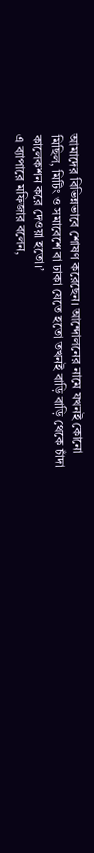আমাদের বিভিন্নভাবে শোষণ করেছেন। আন্দোলনের নামে যখনই কোনো মিছিল, মিটিং ও সমাবেশে বা ঢাকা যেতে হতো তখনই বাড়ি বাড়ি থেকে চাঁদা কালেকশন করে দেওয়া হতো।’
এ ব্যাপারে মফিজার বলেন,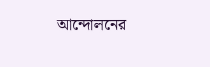আন্দোলনের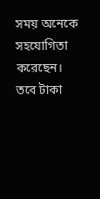সময় অনেকে সহযোগিতা করেছেন। তবে টাকা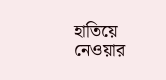হাতিয়ে নেওয়ার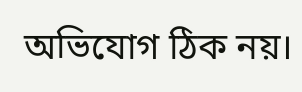অভিযোগ ঠিক নয়।